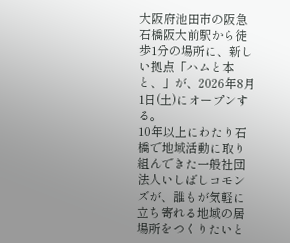大阪府池田市の阪急石橋阪大前駅から徒歩1分の場所に、新しい拠点「ハムと本と、」が、2026年8月1日(土)にオープンする。
10年以上にわたり石橋で地域活動に取り組んできた一般社団法人いしばしコモンズが、誰もが気軽に立ち寄れる地域の居場所をつくりたいと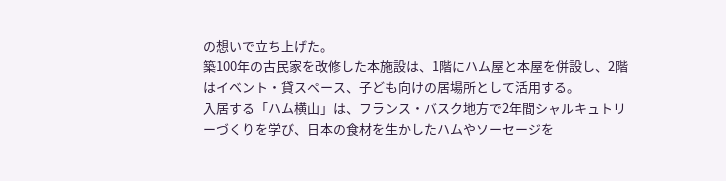の想いで立ち上げた。
築100年の古民家を改修した本施設は、1階にハム屋と本屋を併設し、2階はイベント・貸スペース、子ども向けの居場所として活用する。
入居する「ハム横山」は、フランス・バスク地方で2年間シャルキュトリーづくりを学び、日本の食材を生かしたハムやソーセージを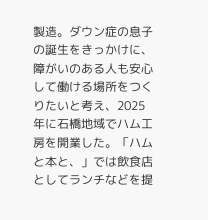製造。ダウン症の息子の誕生をきっかけに、障がいのある人も安心して働ける場所をつくりたいと考え、2025年に石橋地域でハム工房を開業した。「ハムと本と、」では飲食店としてランチなどを提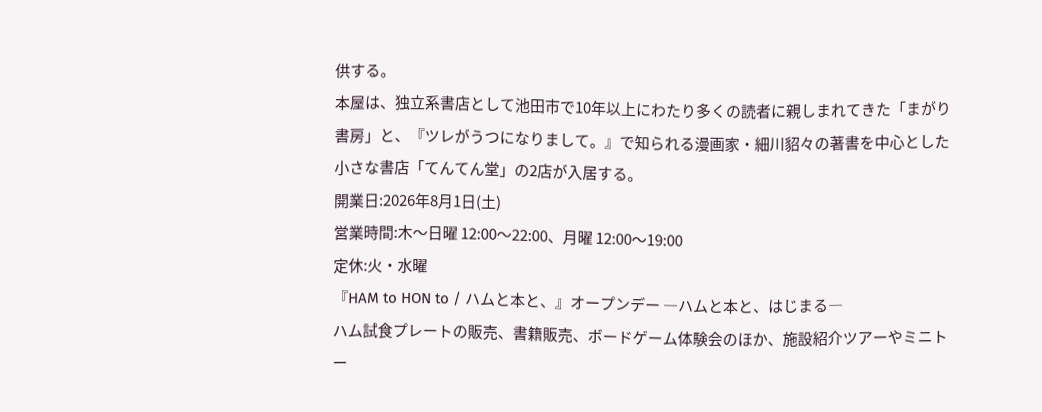供する。
本屋は、独立系書店として池田市で10年以上にわたり多くの読者に親しまれてきた「まがり書房」と、『ツレがうつになりまして。』で知られる漫画家・細川貂々の著書を中心とした小さな書店「てんてん堂」の2店が入居する。
開業日:2026年8月1日(土)
営業時間:木〜日曜 12:00〜22:00、月曜 12:00〜19:00
定休:火・水曜
『HAM to HON to / ハムと本と、』オープンデー ―ハムと本と、はじまる―
ハム試食プレートの販売、書籍販売、ボードゲーム体験会のほか、施設紹介ツアーやミニトー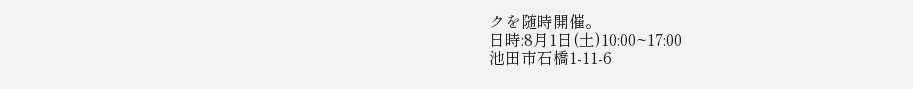クを随時開催。
日時:8月1日(土)10:00~17:00
池田市石橋1-11-6